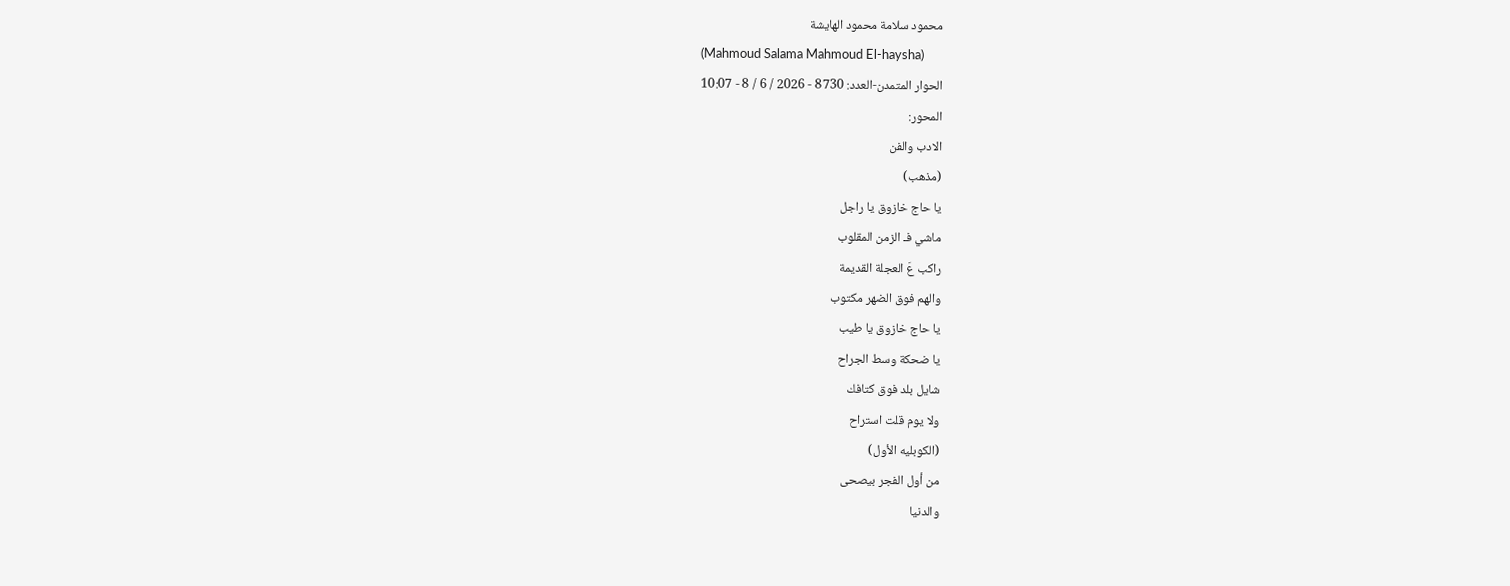محمود سلامة محمود الهايشة
(Mahmoud Salama Mahmoud El-haysha)
الحوار المتمدن-العدد: 8730 - 2026 / 6 / 8 - 10:07
المحور:
الادب والفن
(مذهب)
يا حاج خازوق يا راجل
ماشي فـ الزمن المقلوب
راكب عَ العجلة القديمة
والهم فوق الضهر مكتوب
يا حاج خازوق يا طيب
يا ضحكة وسط الجراح
شايل بلد فوق كتافك
ولا يوم قلت استراح
(الكوبليه الأول)
من أول الفجر بيصحى
والدنيا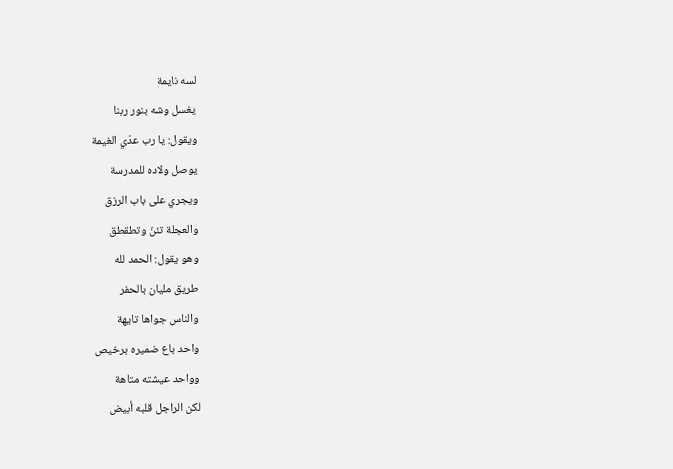لسه نايمة
يغسل وشه بنور ربنا
ويقول: يا رب عدّي الغيمة
يوصل ولاده للمدرسة
ويجري على باب الرزق
والعجلة تئنّ وتطقطق
وهو يقول: الحمد لله
طريق مليان بالحفر
والناس جواها تايهة
واحد باع ضميره برخيص
وواحد عيشته متاهة
لكن الراجل قلبه أبيض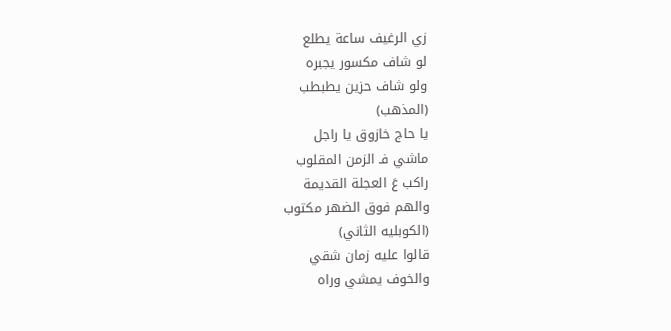زي الرغيف ساعة يطلع
لو شاف مكسور يجبره
ولو شاف حزين يطبطب
(المذهب)
يا حاج خازوق يا راجل
ماشي فـ الزمن المقلوب
راكب عَ العجلة القديمة
والهم فوق الضهر مكتوب
(الكوبليه الثاني)
قالوا عليه زمان شقي
والخوف يمشي وراه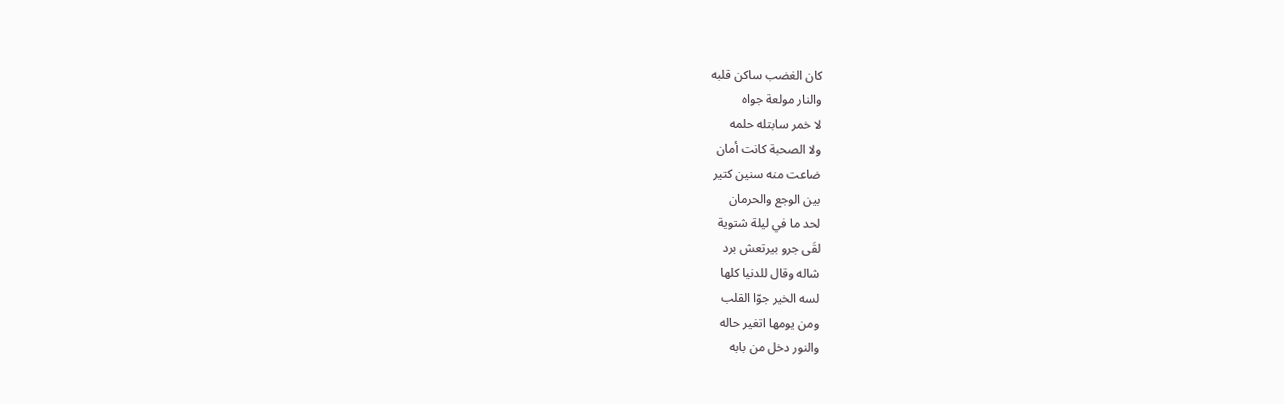كان الغضب ساكن قلبه
والنار مولعة جواه
لا خمر سابتله حلمه
ولا الصحبة كانت أمان
ضاعت منه سنين كتير
بين الوجع والحرمان
لحد ما في ليلة شتوية
لقَى جرو بيرتعش برد
شاله وقال للدنيا كلها
لسه الخير جوّا القلب
ومن يومها اتغير حاله
والنور دخل من بابه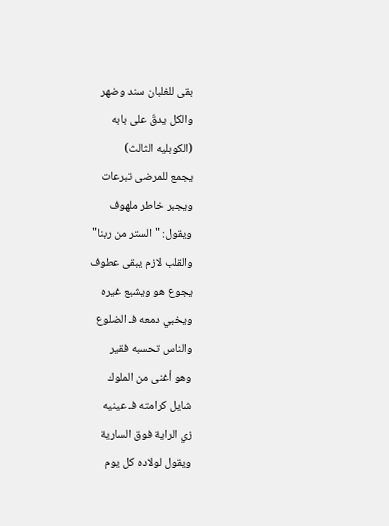بقى للغلبان سند وضهر
والكل يدقّ على بابه
(الكوبليه الثالث)
يجمع للمرضى تبرعات
ويجبر خاطر ملهوف
ويقول: "الستر من ربنا"
والقلب لازم يبقى عطوف
يجوع هو ويشبع غيره
ويخبي دمعه فـ الضلوع
والناس تحسبه فقير
وهو أغنى من الملوك
شايل كرامته فـ عينيه
زي الراية فوق السارية
ويقول لولاده كل يوم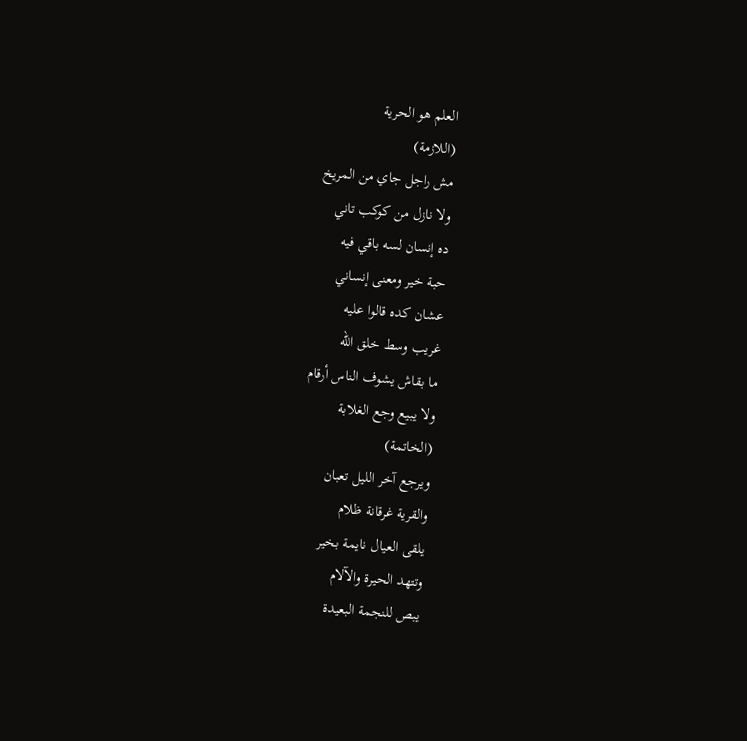العلم هو الحرية
(اللازمة)
مش راجل جاي من المريخ
ولا نازل من كوكب تاني
ده إنسان لسه باقي فيه
حبة خير ومعنى إنساني
عشان كده قالوا عليه
غريب وسط خلق الله
ما بقاش يشوف الناس أرقام
ولا يبيع وجع الغلابة
(الخاتمة)
ويرجع آخر الليل تعبان
والقرية غرقانة ظلام
يلقى العيال نايمة بخير
وتتهد الحيرة والآلام
يبص للنجمة البعيدة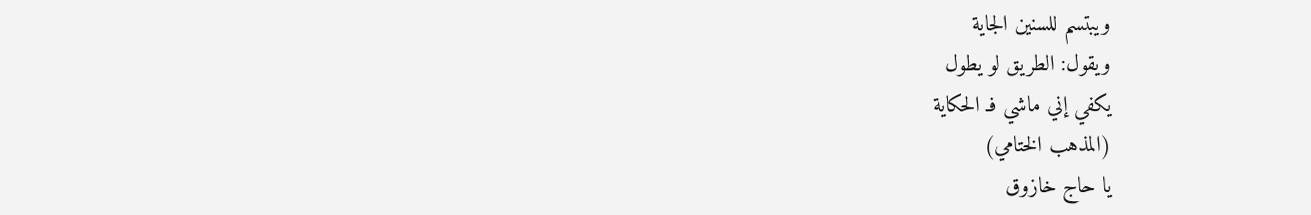ويبتسم للسنين الجاية
ويقول: الطريق لو يطول
يكفي إني ماشي فـ الحكاية
(المذهب الختامي)
يا حاج خازوق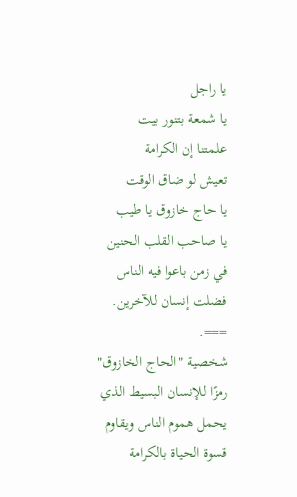يا راجل
يا شمعة بتنور بيت
علمتنا إن الكرامة
تعيش لو ضاق الوقت
يا حاج خازوق يا طيب
يا صاحب القلب الحنين
في زمن باعوا فيه الناس
فضلت إنسان للآخرين.
===.
شخصية "الحاج الخازوق" رمزًا للإنسان البسيط الذي يحمل هموم الناس ويقاوم قسوة الحياة بالكرامة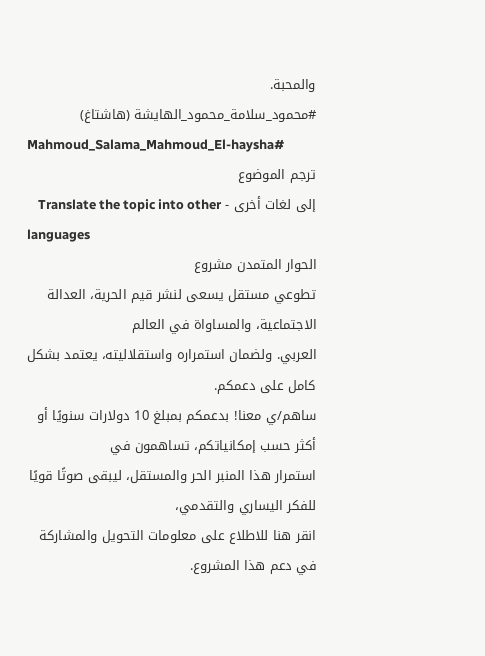والمحبة.
#محمود_سلامة_محمود_الهايشة (هاشتاغ)
Mahmoud_Salama_Mahmoud_El-haysha#
ترجم الموضوع
إلى لغات أخرى - Translate the topic into other
languages
الحوار المتمدن مشروع
تطوعي مستقل يسعى لنشر قيم الحرية، العدالة الاجتماعية، والمساواة في العالم
العربي. ولضمان استمراره واستقلاليته، يعتمد بشكل كامل على دعمكم.
ساهم/ي معنا! بدعمكم بمبلغ 10 دولارات سنويًا أو أكثر حسب إمكانياتكم، تساهمون في
استمرار هذا المنبر الحر والمستقل، ليبقى صوتًا قويًا للفكر اليساري والتقدمي،
انقر هنا للاطلاع على معلومات التحويل والمشاركة
في دعم هذا المشروع.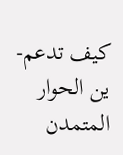كيف تدعم-ين الحوار المتمدن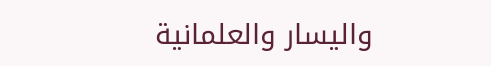واليسار والعلمانية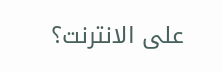على الانترنت؟